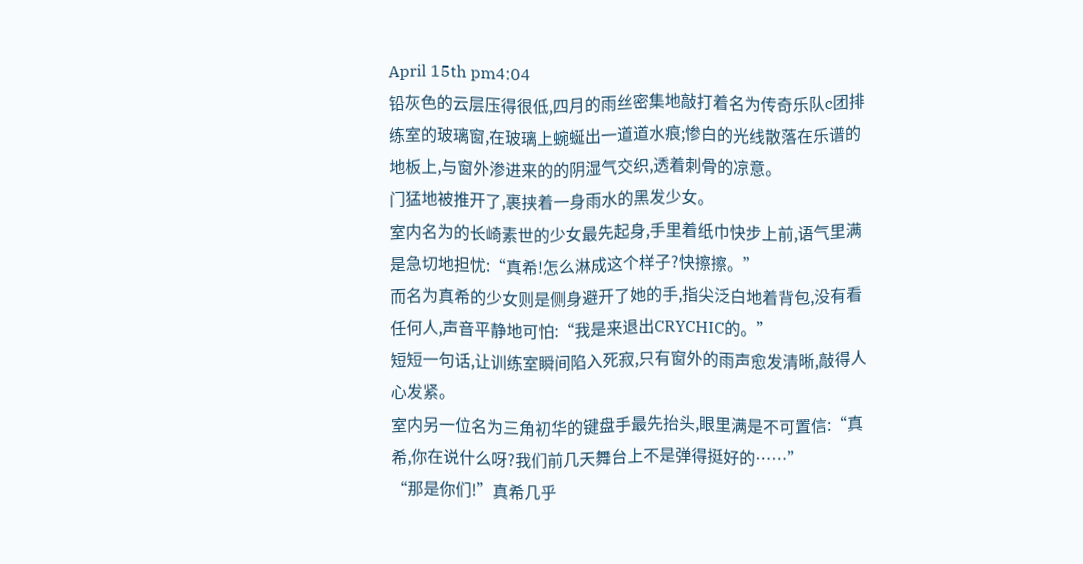April 15th pm4:04
铅灰色的云层压得很低,四月的雨丝密集地敲打着名为传奇乐队c团排练室的玻璃窗,在玻璃上蜿蜒出一道道水痕;惨白的光线散落在乐谱的地板上,与窗外渗进来的的阴湿气交织,透着刺骨的凉意。
门猛地被推开了,裹挟着一身雨水的黑发少女。
室内名为的长崎素世的少女最先起身,手里着纸巾快步上前,语气里满是急切地担忧:“真希!怎么淋成这个样子?快擦擦。”
而名为真希的少女则是侧身避开了她的手,指尖泛白地着背包,没有看任何人,声音平静地可怕:“我是来退出CRYCHIC的。”
短短一句话,让训练室瞬间陷入死寂,只有窗外的雨声愈发清晰,敲得人心发紧。
室内另一位名为三角初华的键盘手最先抬头,眼里满是不可置信:“真希,你在说什么呀?我们前几天舞台上不是弹得挺好的……”
“那是你们!”真希几乎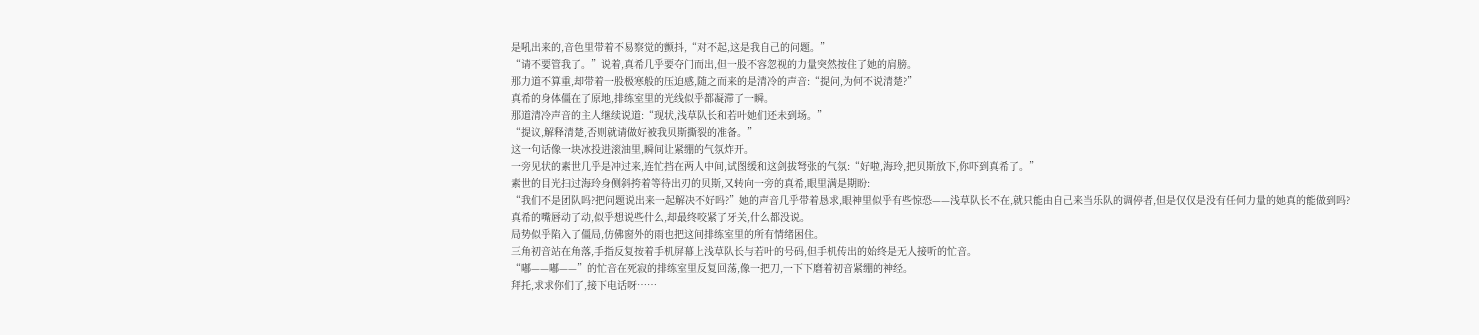是吼出来的,音色里带着不易察觉的颤抖,“对不起,这是我自己的问题。”
“请不要管我了。”说着,真希几乎要夺门而出,但一股不容忽视的力量突然按住了她的肩膀。
那力道不算重,却带着一股极寒般的压迫感,随之而来的是清冷的声音:“提问,为何不说清楚?”
真希的身体僵在了原地,排练室里的光线似乎都凝滞了一瞬。
那道清冷声音的主人继续说道:“现状,浅草队长和若叶她们还未到场。”
“提议,解释清楚,否则就请做好被我贝斯撕裂的准备。”
这一句话像一块冰投进滚油里,瞬间让紧绷的气氛炸开。
一旁见状的素世几乎是冲过来,连忙挡在两人中间,试图缓和这剑拔弩张的气氛:“好啦,海玲,把贝斯放下,你吓到真希了。”
素世的目光扫过海玲身侧斜挎着等待出刃的贝斯,又转向一旁的真希,眼里满是期盼:
“我们不是团队吗?把问题说出来一起解决不好吗?”她的声音几乎带着恳求,眼神里似乎有些惊恐——浅草队长不在,就只能由自己来当乐队的调停者,但是仅仅是没有任何力量的她真的能做到吗?
真希的嘴唇动了动,似乎想说些什么,却最终咬紧了牙关,什么都没说。
局势似乎陷入了僵局,仿佛窗外的雨也把这间排练室里的所有情绪困住。
三角初音站在角落,手指反复按着手机屏幕上浅草队长与若叶的号码,但手机传出的始终是无人接听的忙音。
“嘟——嘟——”的忙音在死寂的排练室里反复回荡,像一把刀,一下下磨着初音紧绷的神经。
拜托,求求你们了,接下电话呀……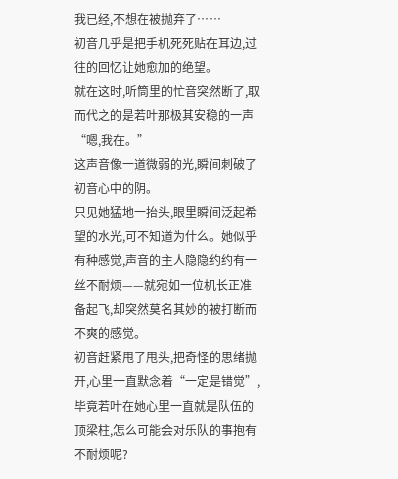我已经,不想在被抛弃了……
初音几乎是把手机死死贴在耳边,过往的回忆让她愈加的绝望。
就在这时,听筒里的忙音突然断了,取而代之的是若叶那极其安稳的一声“嗯,我在。”
这声音像一道微弱的光,瞬间刺破了初音心中的阴。
只见她猛地一抬头,眼里瞬间泛起希望的水光,可不知道为什么。她似乎有种感觉,声音的主人隐隐约约有一丝不耐烦——就宛如一位机长正准备起飞,却突然莫名其妙的被打断而不爽的感觉。
初音赶紧甩了甩头,把奇怪的思绪抛开,心里一直默念着“一定是错觉”,毕竟若叶在她心里一直就是队伍的顶梁柱,怎么可能会对乐队的事抱有不耐烦呢?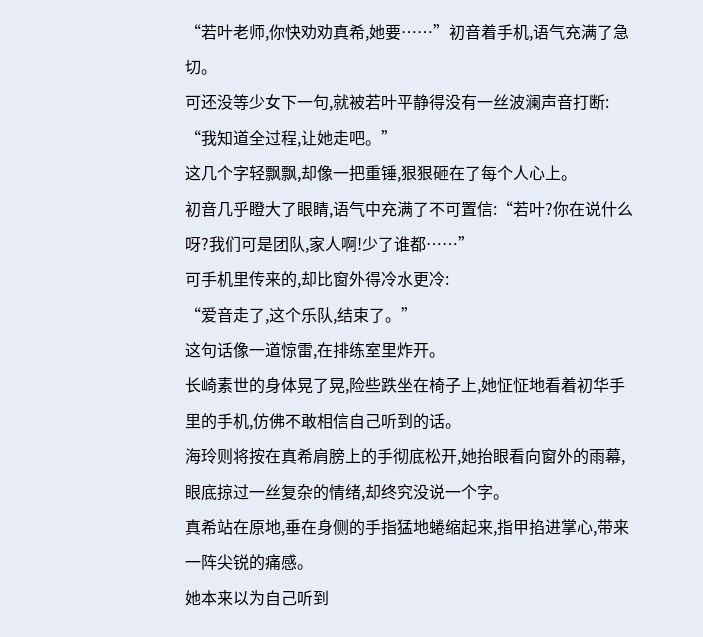“若叶老师,你快劝劝真希,她要……”初音着手机,语气充满了急切。
可还没等少女下一句,就被若叶平静得没有一丝波澜声音打断:
“我知道全过程,让她走吧。”
这几个字轻飘飘,却像一把重锤,狠狠砸在了每个人心上。
初音几乎瞪大了眼睛,语气中充满了不可置信:“若叶?你在说什么呀?我们可是团队,家人啊!少了谁都……”
可手机里传来的,却比窗外得冷水更冷:
“爱音走了,这个乐队,结束了。”
这句话像一道惊雷,在排练室里炸开。
长崎素世的身体晃了晃,险些跌坐在椅子上,她怔怔地看着初华手里的手机,仿佛不敢相信自己听到的话。
海玲则将按在真希肩膀上的手彻底松开,她抬眼看向窗外的雨幕,眼底掠过一丝复杂的情绪,却终究没说一个字。
真希站在原地,垂在身侧的手指猛地蜷缩起来,指甲掐进掌心,带来一阵尖锐的痛感。
她本来以为自己听到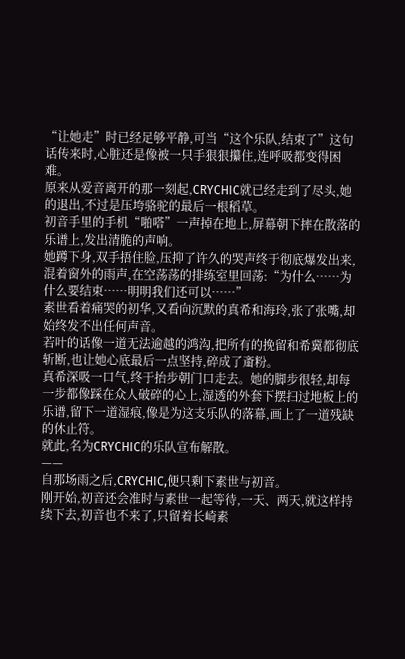“让她走”时已经足够平静,可当“这个乐队,结束了”这句话传来时,心脏还是像被一只手狠狠攥住,连呼吸都变得困难。
原来从爱音离开的那一刻起,CRYCHIC就已经走到了尽头,她的退出,不过是压垮骆驼的最后一根稻草。
初音手里的手机“啪嗒”一声掉在地上,屏幕朝下摔在散落的乐谱上,发出清脆的声响。
她蹲下身,双手捂住脸,压抑了许久的哭声终于彻底爆发出来,混着窗外的雨声,在空荡荡的排练室里回荡:“为什么……为什么要结束……明明我们还可以……”
素世看着痛哭的初华,又看向沉默的真希和海玲,张了张嘴,却始终发不出任何声音。
若叶的话像一道无法逾越的鸿沟,把所有的挽留和希冀都彻底斩断,也让她心底最后一点坚持,碎成了齑粉。
真希深吸一口气,终于抬步朝门口走去。她的脚步很轻,却每一步都像踩在众人破碎的心上,湿透的外套下摆扫过地板上的乐谱,留下一道湿痕,像是为这支乐队的落幕,画上了一道残缺的休止符。
就此,名为CRYCHIC的乐队宣布解散。
——
自那场雨之后,CRYCHIC,便只剩下素世与初音。
刚开始,初音还会准时与素世一起等待,一天、两天,就这样持续下去,初音也不来了,只留着长崎素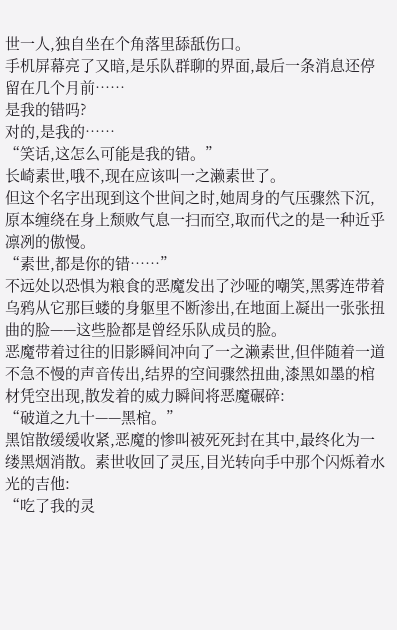世一人,独自坐在个角落里舔舐伤口。
手机屏幕亮了又暗,是乐队群聊的界面,最后一条消息还停留在几个月前……
是我的错吗?
对的,是我的……
“笑话,这怎么可能是我的错。”
长崎素世,哦不,现在应该叫一之濑素世了。
但这个名字出现到这个世间之时,她周身的气压骤然下沉,原本缠绕在身上颓败气息一扫而空,取而代之的是一种近乎凛冽的傲慢。
“素世,都是你的错……”
不远处以恐惧为粮食的恶魔发出了沙哑的嘲笑,黑雾连带着乌鸦从它那巨蝼的身躯里不断渗出,在地面上凝出一张张扭曲的脸——这些脸都是曾经乐队成员的脸。
恶魔带着过往的旧影瞬间冲向了一之濑素世,但伴随着一道不急不慢的声音传出,结界的空间骤然扭曲,漆黑如墨的棺材凭空出现,散发着的威力瞬间将恶魔碾碎:
“破道之九十——黑棺。”
黑馆散缓缓收紧,恶魔的惨叫被死死封在其中,最终化为一缕黑烟消散。素世收回了灵压,目光转向手中那个闪烁着水光的吉他:
“吃了我的灵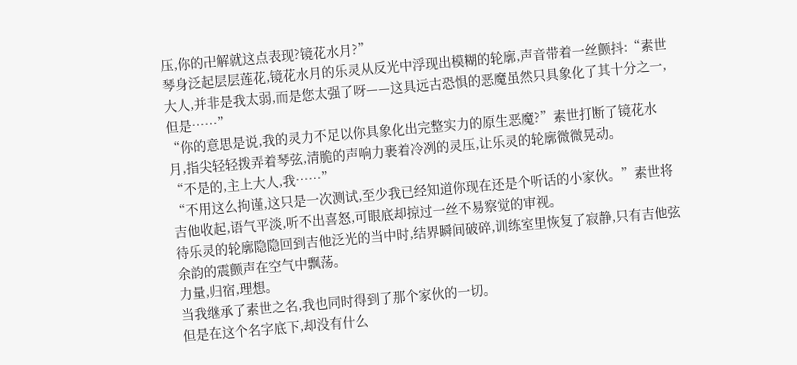压,你的卍解就这点表现?镜花水月?”
琴身泛起层层莲花,镜花水月的乐灵从反光中浮现出模糊的轮廓,声音带着一丝颤抖:“素世大人,并非是我太弱,而是您太强了呀——这具远古恐惧的恶魔虽然只具象化了其十分之一,但是……”
“你的意思是说,我的灵力不足以你具象化出完整实力的原生恶魔?”素世打断了镜花水月,指尖轻轻拨弄着琴弦,清脆的声响力裹着冷冽的灵压,让乐灵的轮廓微微晃动。
“不是的,主上大人,我……”
“不用这么拘谨,这只是一次测试,至少我已经知道你现在还是个听话的小家伙。”素世将吉他收起,语气平淡,听不出喜怒,可眼底却掠过一丝不易察觉的审视。
待乐灵的轮廓隐隐回到吉他泛光的当中时,结界瞬间破碎,训练室里恢复了寂静,只有吉他弦余韵的震颤声在空气中飘荡。
力量,归宿,理想。
当我继承了素世之名,我也同时得到了那个家伙的一切。
但是在这个名字底下,却没有什么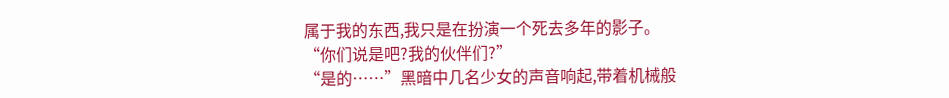属于我的东西,我只是在扮演一个死去多年的影子。
“你们说是吧?我的伙伴们?”
“是的……”黑暗中几名少女的声音响起,带着机械般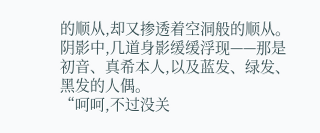的顺从,却又掺透着空洞般的顺从。
阴影中,几道身影缓缓浮现——那是初音、真希本人,以及蓝发、绿发、黑发的人偶。
“呵呵,不过没关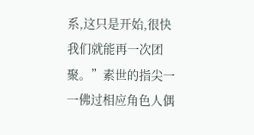系,这只是开始,很快我们就能再一次团聚。”素世的指尖一一佛过相应角色人偶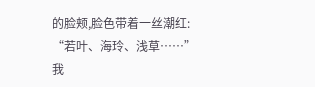的脸颊,脸色带着一丝潮红:
“若叶、海玲、浅草……”
我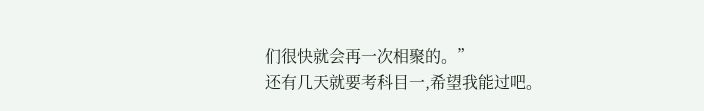们很快就会再一次相聚的。”
还有几天就要考科目一,希望我能过吧。